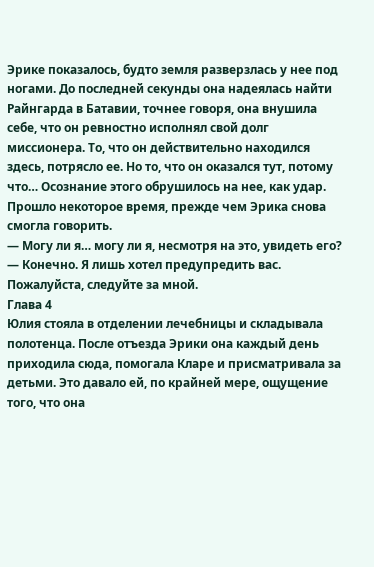Эрике показалось, будто земля разверзлась у нее под ногами. До последней секунды она надеялась найти Райнгарда в Батавии, точнее говоря, она внушила себе, что он ревностно исполнял свой долг миссионера. То, что он действительно находился здесь, потрясло ее. Но то, что он оказался тут, потому что… Осознание этого обрушилось на нее, как удар.
Прошло некоторое время, прежде чем Эрика снова смогла говорить.
— Могу ли я… могу ли я, несмотря на это, увидеть его?
— Конечно. Я лишь хотел предупредить вас. Пожалуйста, следуйте за мной.
Глава 4
Юлия стояла в отделении лечебницы и складывала полотенца. После отъезда Эрики она каждый день приходила сюда, помогала Кларе и присматривала за детьми. Это давало ей, по крайней мере, ощущение того, что она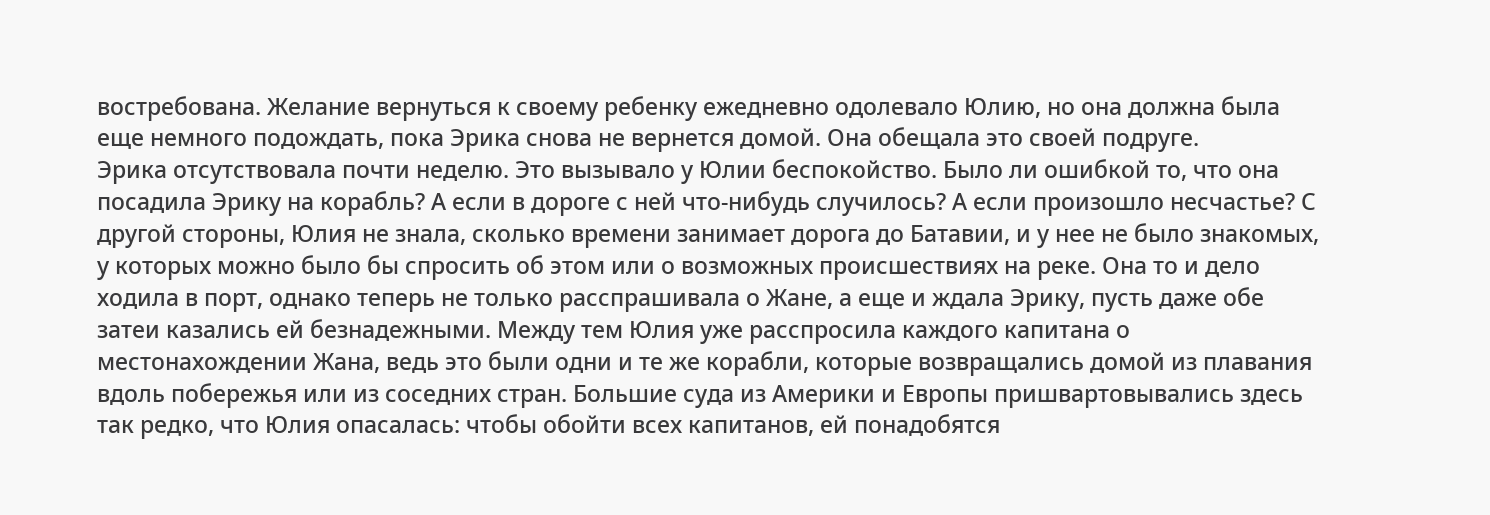востребована. Желание вернуться к своему ребенку ежедневно одолевало Юлию, но она должна была еще немного подождать, пока Эрика снова не вернется домой. Она обещала это своей подруге.
Эрика отсутствовала почти неделю. Это вызывало у Юлии беспокойство. Было ли ошибкой то, что она посадила Эрику на корабль? А если в дороге с ней что-нибудь случилось? А если произошло несчастье? С другой стороны, Юлия не знала, сколько времени занимает дорога до Батавии, и у нее не было знакомых, у которых можно было бы спросить об этом или о возможных происшествиях на реке. Она то и дело ходила в порт, однако теперь не только расспрашивала о Жане, а еще и ждала Эрику, пусть даже обе затеи казались ей безнадежными. Между тем Юлия уже расспросила каждого капитана о местонахождении Жана, ведь это были одни и те же корабли, которые возвращались домой из плавания вдоль побережья или из соседних стран. Большие суда из Америки и Европы пришвартовывались здесь так редко, что Юлия опасалась: чтобы обойти всех капитанов, ей понадобятся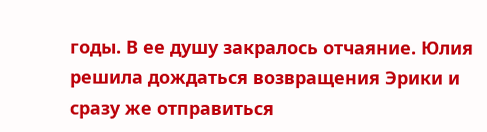годы. В ее душу закралось отчаяние. Юлия решила дождаться возвращения Эрики и сразу же отправиться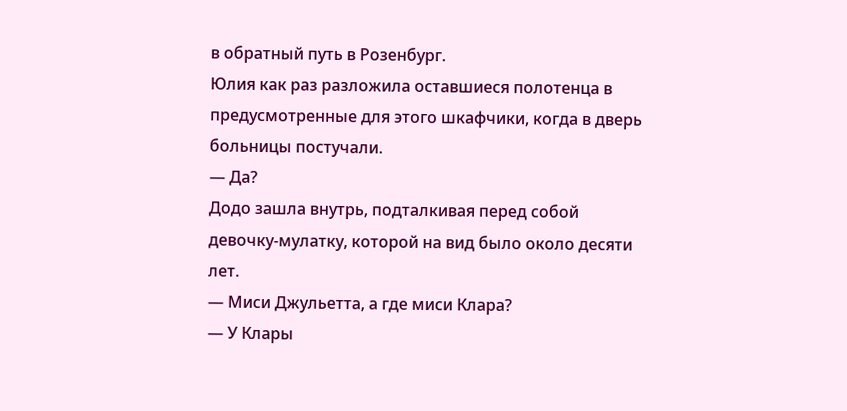в обратный путь в Розенбург.
Юлия как раз разложила оставшиеся полотенца в предусмотренные для этого шкафчики, когда в дверь больницы постучали.
— Да?
Додо зашла внутрь, подталкивая перед собой девочку-мулатку, которой на вид было около десяти лет.
— Миси Джульетта, а где миси Клара?
— У Клары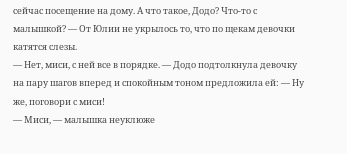сейчас посещение на дому. А что такое, Додо? Что-то с малышкой? — От Юлии не укрылось то, что по щекам девочки катятся слезы.
— Нет, миси, с ней все в порядке. — Додо подтолкнула девочку на пару шагов вперед и спокойным тоном предложила ей: — Ну же, поговори с миси!
— Миси, — малышка неуклюже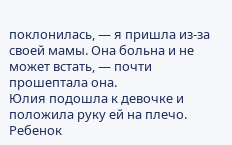поклонилась, — я пришла из-за своей мамы. Она больна и не может встать, — почти прошептала она.
Юлия подошла к девочке и положила руку ей на плечо. Ребенок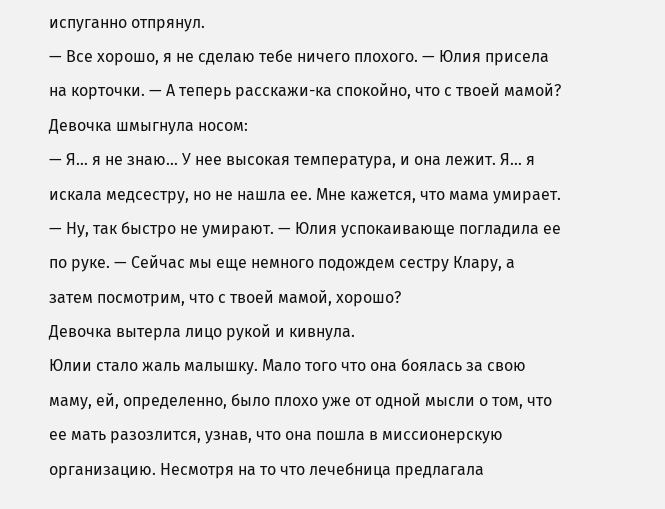испуганно отпрянул.
— Все хорошо, я не сделаю тебе ничего плохого. — Юлия присела на корточки. — А теперь расскажи-ка спокойно, что с твоей мамой?
Девочка шмыгнула носом:
— Я… я не знаю… У нее высокая температура, и она лежит. Я… я искала медсестру, но не нашла ее. Мне кажется, что мама умирает.
— Ну, так быстро не умирают. — Юлия успокаивающе погладила ее по руке. — Сейчас мы еще немного подождем сестру Клару, а затем посмотрим, что с твоей мамой, хорошо?
Девочка вытерла лицо рукой и кивнула.
Юлии стало жаль малышку. Мало того что она боялась за свою маму, ей, определенно, было плохо уже от одной мысли о том, что ее мать разозлится, узнав, что она пошла в миссионерскую организацию. Несмотря на то что лечебница предлагала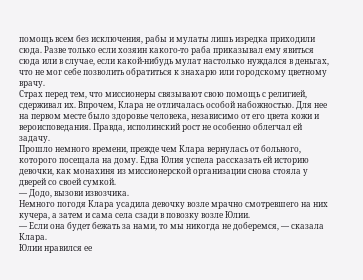помощь всем без исключения, рабы и мулаты лишь изредка приходили сюда. Разве только если хозяин какого-то раба приказывал ему явиться сюда или в случае, если какой-нибудь мулат настолько нуждался в деньгах, что не мог себе позволить обратиться к знахарю или городскому цветному врачу.
Страх перед тем, что миссионеры связывают свою помощь с религией, сдерживал их. Впрочем, Клара не отличалась особой набожностью. Для нее на первом месте было здоровье человека, независимо от его цвета кожи и вероисповедания. Правда, исполинский рост не особенно облегчал ей задачу.
Прошло немного времени, прежде чем Клара вернулась от больного, которого посещала на дому. Едва Юлия успела рассказать ей историю девочки, как монахиня из миссионерской организации снова стояла у дверей со своей сумкой.
— Додо, вызови извозчика.
Немного погодя Клара усадила девочку возле мрачно смотревшего на них кучера, а затем и сама села сзади в повозку возле Юлии.
— Если она будет бежать за нами, то мы никогда не доберемся, — сказала Клара.
Юлии нравился ее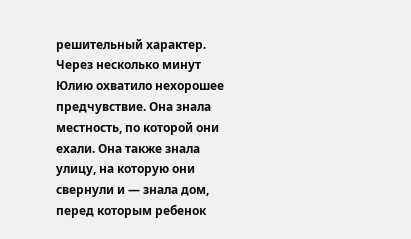решительный характер.
Через несколько минут Юлию охватило нехорошее предчувствие. Она знала местность, по которой они ехали. Она также знала улицу, на которую они свернули и — знала дом, перед которым ребенок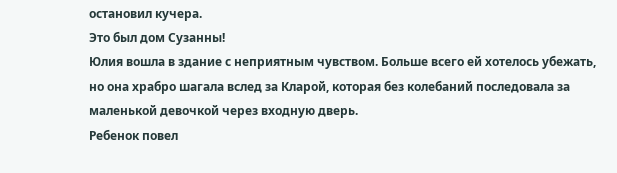остановил кучера.
Это был дом Сузанны!
Юлия вошла в здание с неприятным чувством. Больше всего ей хотелось убежать, но она храбро шагала вслед за Кларой, которая без колебаний последовала за маленькой девочкой через входную дверь.
Ребенок повел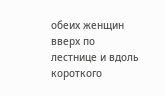обеих женщин вверх по лестнице и вдоль короткого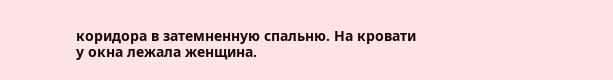коридора в затемненную спальню. На кровати у окна лежала женщина.